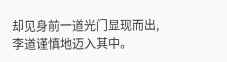却见身前一道光门显现而出,李道谨慎地迈入其中。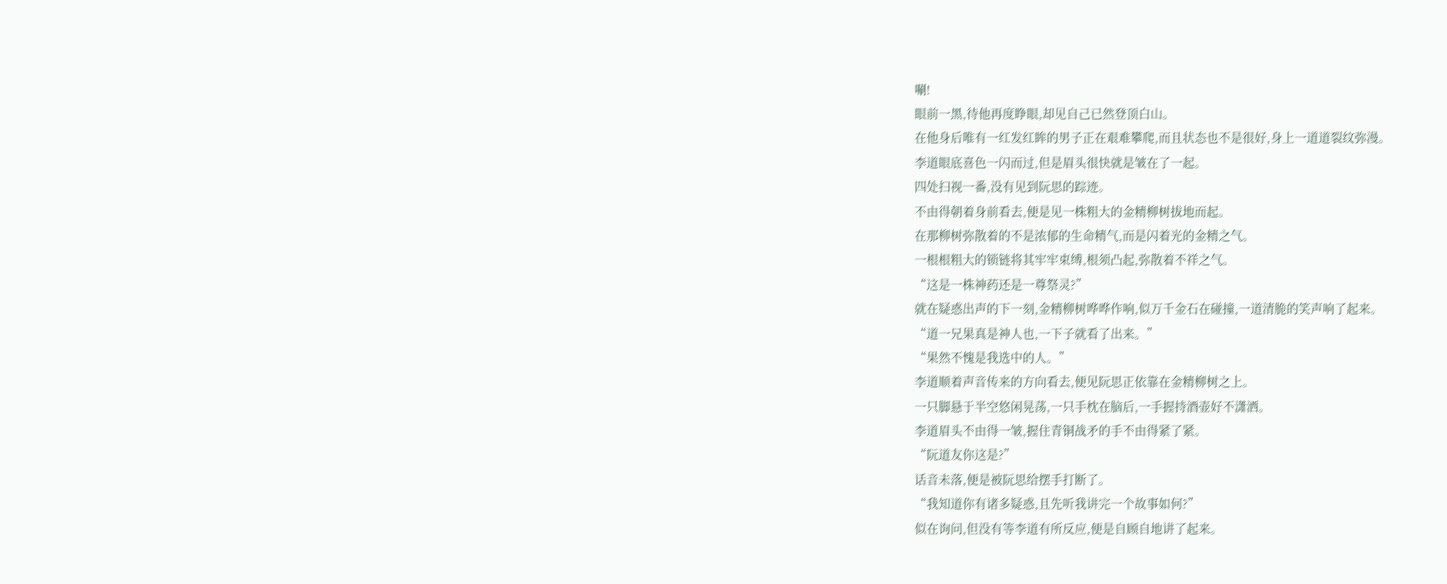唰!
眼前一黑,待他再度睁眼,却见自己已然登顶白山。
在他身后唯有一红发红眸的男子正在艰难攀爬,而且状态也不是很好,身上一道道裂纹弥漫。
李道眼底喜色一闪而过,但是眉头很快就是皱在了一起。
四处扫视一番,没有见到阮思的踪迹。
不由得朝着身前看去,便是见一株粗大的金精柳树拔地而起。
在那柳树弥散着的不是浓郁的生命精气,而是闪着光的金精之气。
一根根粗大的锁链将其牢牢束缚,根须凸起,弥散着不祥之气。
“这是一株神药还是一尊祭灵?”
就在疑惑出声的下一刻,金精柳树哗哗作响,似万千金石在碰撞,一道清脆的笑声响了起来。
“道一兄果真是神人也,一下子就看了出来。”
“果然不愧是我选中的人。”
李道顺着声音传来的方向看去,便见阮思正依靠在金精柳树之上。
一只脚悬于半空悠闲晃荡,一只手枕在脑后,一手握持酒壶好不潇洒。
李道眉头不由得一皱,握住青铜战矛的手不由得紧了紧。
“阮道友你这是?”
话音未落,便是被阮思给摆手打断了。
“我知道你有诸多疑惑,且先听我讲完一个故事如何?”
似在询问,但没有等李道有所反应,便是自顾自地讲了起来。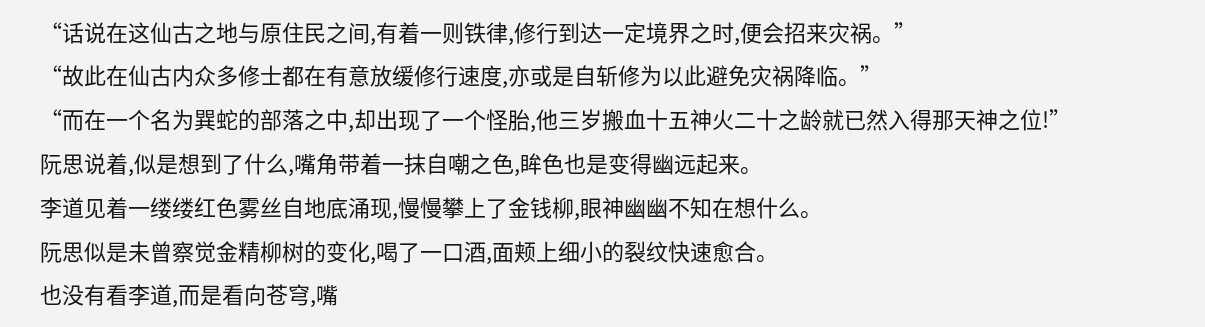“话说在这仙古之地与原住民之间,有着一则铁律,修行到达一定境界之时,便会招来灾祸。”
“故此在仙古内众多修士都在有意放缓修行速度,亦或是自斩修为以此避免灾祸降临。”
“而在一个名为巽蛇的部落之中,却出现了一个怪胎,他三岁搬血十五神火二十之龄就已然入得那天神之位!”
阮思说着,似是想到了什么,嘴角带着一抹自嘲之色,眸色也是变得幽远起来。
李道见着一缕缕红色雾丝自地底涌现,慢慢攀上了金钱柳,眼神幽幽不知在想什么。
阮思似是未曾察觉金精柳树的变化,喝了一口酒,面颊上细小的裂纹快速愈合。
也没有看李道,而是看向苍穹,嘴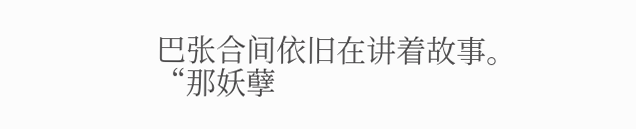巴张合间依旧在讲着故事。
“那妖孽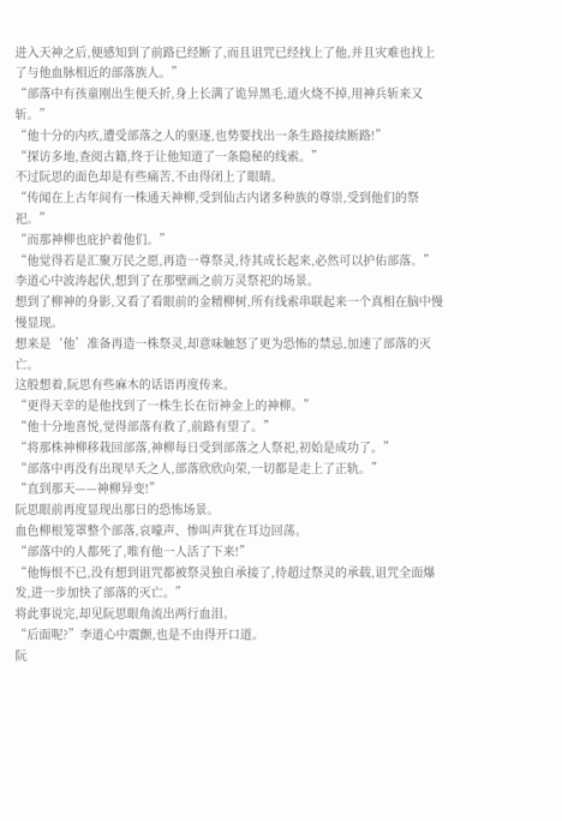进入天神之后,便感知到了前路已经断了,而且诅咒已经找上了他,并且灾难也找上了与他血脉相近的部落族人。”
“部落中有孩童刚出生便夭折,身上长满了诡异黑毛,道火烧不掉,用神兵斩来又斩。”
“他十分的内疚,遭受部落之人的驱逐,也势要找出一条生路接续断路!”
“探访多地,查阅古籍,终于让他知道了一条隐秘的线索。”
不过阮思的面色却是有些痛苦,不由得闭上了眼睛。
“传闻在上古年间有一株通天神柳,受到仙古内诸多种族的尊崇,受到他们的祭祀。”
“而那神柳也庇护着他们。”
“他觉得若是汇聚万民之愿,再造一尊祭灵,待其成长起来,必然可以护佑部落。”
李道心中波涛起伏,想到了在那壁画之前万灵祭祀的场景。
想到了柳神的身影,又看了看眼前的金精柳树,所有线索串联起来一个真相在脑中慢慢显现。
想来是‘他’准备再造一株祭灵,却意味触怒了更为恐怖的禁忌,加速了部落的灭亡。
这般想着,阮思有些麻木的话语再度传来。
“更得天幸的是他找到了一株生长在衍神金上的神柳。”
“他十分地喜悦,觉得部落有救了,前路有望了。”
“将那株神柳移栽回部落,神柳每日受到部落之人祭祀,初始是成功了。”
“部落中再没有出现早夭之人,部落欣欣向荣,一切都是走上了正轨。”
“直到那天——神柳异变!”
阮思眼前再度显现出那日的恐怖场景。
血色柳根笼罩整个部落,哀嚎声、惨叫声犹在耳边回荡。
“部落中的人都死了,唯有他一人活了下来!”
“他悔恨不已,没有想到诅咒都被祭灵独自承接了,待超过祭灵的承载,诅咒全面爆发,进一步加快了部落的灭亡。”
将此事说完,却见阮思眼角流出两行血泪。
“后面呢?”李道心中震颤,也是不由得开口道。
阮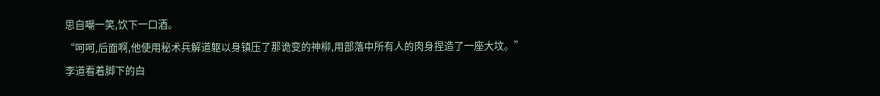思自嘲一笑,饮下一口酒。
“呵呵,后面啊,他使用秘术兵解道躯以身镇压了那诡变的神柳,用部落中所有人的肉身捏造了一座大坟。”
李道看着脚下的白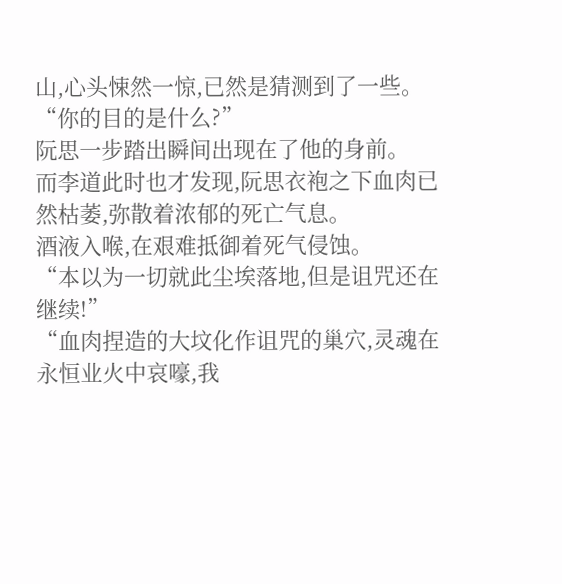山,心头悚然一惊,已然是猜测到了一些。
“你的目的是什么?”
阮思一步踏出瞬间出现在了他的身前。
而李道此时也才发现,阮思衣袍之下血肉已然枯萎,弥散着浓郁的死亡气息。
酒液入喉,在艰难抵御着死气侵蚀。
“本以为一切就此尘埃落地,但是诅咒还在继续!”
“血肉捏造的大坟化作诅咒的巢穴,灵魂在永恒业火中哀嚎,我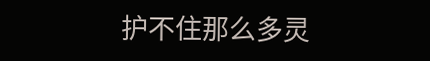护不住那么多灵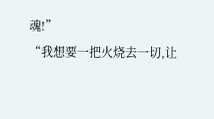魂!”
“我想要一把火烧去一切,让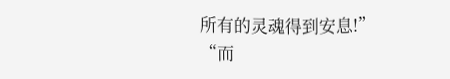所有的灵魂得到安息!”
“而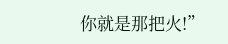你就是那把火!”